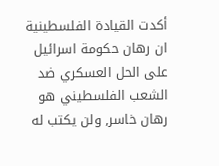أكدت القيادة الفلسطينية ان رهان حكومة اسرائيل على الحل العسكري ضد الشعب الفلسطيني هو رهان خاسر, ولن يكتب له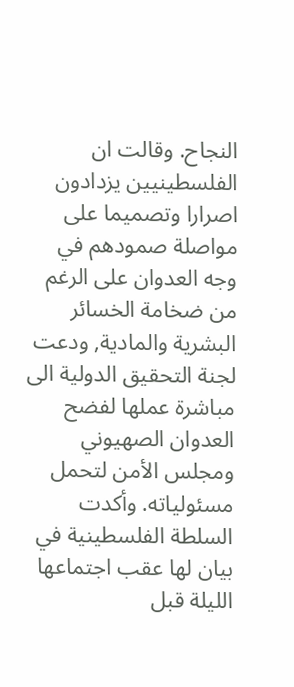النجاح. وقالت ان الفلسطينيين يزدادون اصرارا وتصميما على مواصلة صمودهم في وجه العدوان على الرغم من ضخامة الخسائر البشرية والمادية, ودعت لجنة التحقيق الدولية الى مباشرة عملها لفضح العدوان الصهيوني ومجلس الأمن لتحمل مسئولياته. وأكدت السلطة الفلسطينية في بيان لها عقب اجتماعها الليلة قبل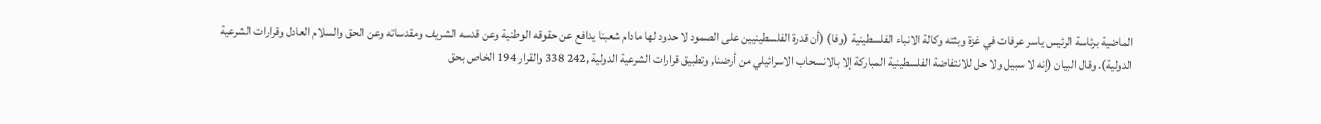الماضية برئاسة الرئيس ياسر عرفات في غزة وبثته وكالة الانباء الفلسطينية (وفا) (أن قدرة الفلسطينيين على الصمود لا حدود لها مادام شعبنا يدافع عن حقوقه الوطنية وعن قدسه الشريف ومقدساته وعن الحق والسلام العادل وقرارات الشرعية الدولية). وقال البيان (إنه لا سبيل ولا حل للانتفاضة الفلسطينية المباركة إلا بالانسحاب الاسرائيلي من أرضنا, وتطبيق قرارات الشرعية الدولية ,242 338 والقرار 194 الخاص بحق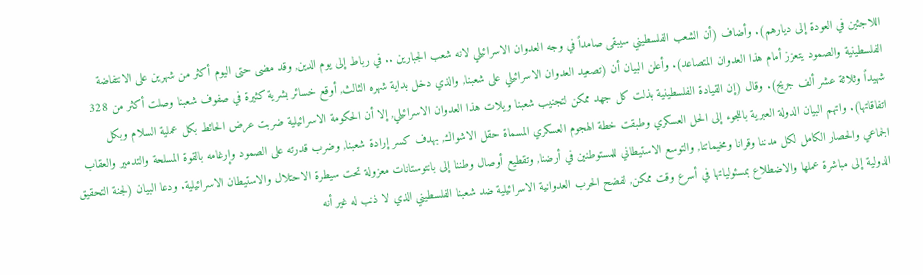اللاجئين في العودة إلى ديارهم). وأضاف (أن الشعب الفلسطيني سيبقى صامداً في وجه العدوان الاسرائيلي لانه شعب الجبارين .. في رباط إلى يوم الدين, وقد مضى حتى اليوم أكثر من شهرين على الانتفاضة الفلسطينية والصمود يتعزز أمام هذا العدوان المتصاعد). وأعلن البيان أن (تصعيد العدوان الاسرائيلي على شعبنا, والذي دخل بداية شهره الثالث, أوقع خسائر بشرية كثيرة في صفوف شعبنا وصلت أكثر من 328 شهيداً وثلاثة عشر ألف جريح). وقال (إن القيادة الفلسطينية بذلت كل جهد ممكن لتجنيب شعبنا ويلات هذا العدوان الاسرائيلي, إلا أن الحكومة الاسرائيلية ضربت عرض الحائط بكل عملية السلام وبكل اتفاقاتها). واتهم البيان الدولة العبرية باللجوء إلى الحل العسكري وطبقت خطة الهجوم العسكري المسماة حقل الاشواك, بهدف كسر إرادة شعبنا, وضرب قدرته على الصمود وإرغامه بالقوة المسلحة والتدمير والعقاب الجماعي والحصار الكامل لكل مدننا وقرانا ومخيماتنا, والتوسع الاستيطاني للمستوطنين في أرضنا, وتقطيع أوصال وطننا إلى بانتوستانات معزولة تحت سيطرة الاحتلال والاستيطان الاسرائيلية. ودعا البيان (لجنة التحقيق الدولية إلى مباشرة عملها والاضطلاع بمسئولياتها في أسرع وقت ممكن, لفضح الحرب العدوانية الاسرائيلية ضد شعبنا الفلسطيني الذي لا ذنب له غير أنه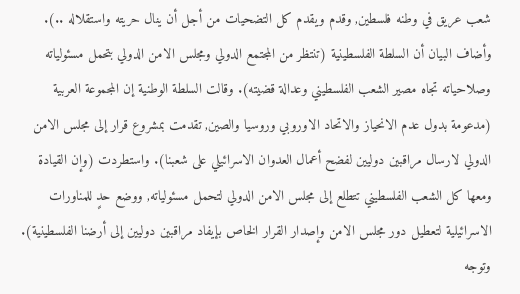شعب عريق في وطنه فلسطين, وقدم ويقدم كل التضحيات من أجل أن ينال حريته واستقلاله ..). وأضاف البيان أن السلطة الفلسطينية (تنتظر من المجتمع الدولي ومجلس الامن الدولي بتحمل مسئولياته وصلاحياته تجاه مصير الشعب الفلسطيني وعدالة قضيته). وقالت السلطة الوطنية إن المجموعة العربية (مدعومة بدول عدم الانحياز والاتحاد الاوروبي وروسيا والصين, تقدمت بمشروع قرار إلى مجلس الامن الدولي لارسال مراقبين دوليين لفضح أعمال العدوان الاسرائيلي على شعبنا). واستطردت (وإن القيادة ومعها كل الشعب الفلسطيني تتطلع إلى مجلس الامن الدولي لتحمل مسئولياته, ووضع حدٍ للمناورات الاسرائيلية لتعطيل دور مجلس الامن وإصدار القرار الخاص بإيفاد مراقبين دوليين إلى أرضنا الفلسطينية). وتوجه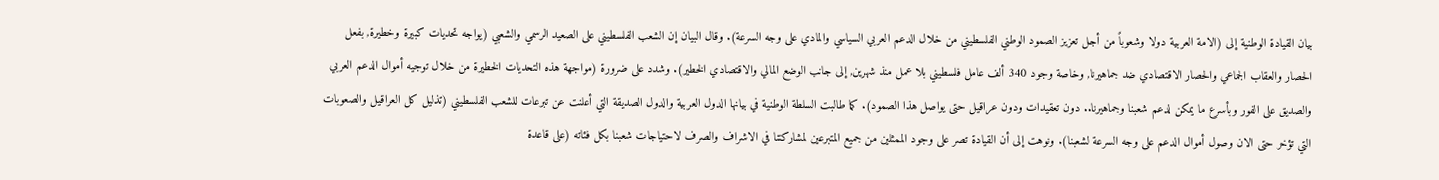بيان القيادة الوطنية إلى (الامة العربية دولا وشعوباً من أجل تعزيز الصمود الوطني الفلسطيني من خلال الدعم العربي السياسي والمادي على وجه السرعة). وقال البيان إن الشعب الفلسطيني على الصعيد الرسمي والشعبي (يواجه تحديات كبيرة وخطيرة, بفعل الحصار والعقاب الجماعي والحصار الاقتصادي ضد جماهيرنا, وخاصة وجود 340 ألف عامل فلسطيني بلا عمل منذ شهرين, إلى جانب الوضع المالي والاقتصادي الخطير). وشدد على ضرورة (مواجهة هذه التحديات الخطيرة من خلال توجيه أموال الدعم العربي والصديق على الفور وبأسرع ما يمكن لدعم شعبنا وجماهيرنا.. دون تعقيدات ودون عراقيل حتى يواصل هذا الصمود). كما طالبت السلطة الوطنية في بيانها الدول العربية والدول الصديقة التي أعلنت عن تبرعات للشعب الفلسطيني (تذليل كل العراقيل والصعوبات التي تؤخر حتى الان وصول أموال الدعم على وجه السرعة لشعبنا). ونوهت إلى أن القيادة تصر على وجود الممثلين من جميع المتبرعين لمشاركتنا في الاشراف والصرف لاحتياجات شعبنا بكل فئاته (على قاعدة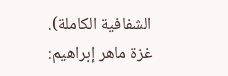الشفافية الكاملة). غزة ماهر إبراهيم: